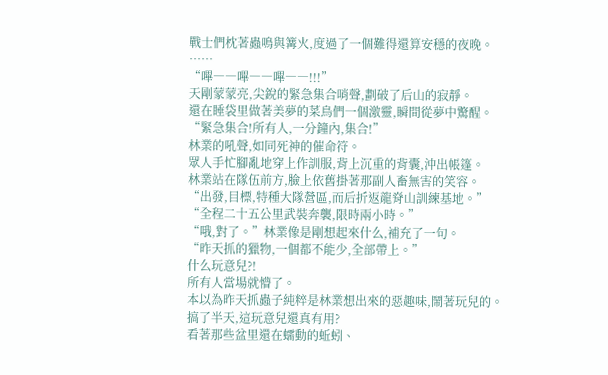戰士們枕著蟲鳴與篝火,度過了一個難得還算安穩的夜晚。
……
“嗶――嗶――嗶――!!!”
天剛蒙蒙亮,尖銳的緊急集合哨聲,劃破了后山的寂靜。
還在睡袋里做著美夢的菜鳥們一個激靈,瞬間從夢中驚醒。
“緊急集合!所有人,一分鐘內,集合!”
林業的吼聲,如同死神的催命符。
眾人手忙腳亂地穿上作訓服,背上沉重的背囊,沖出帳篷。
林業站在隊伍前方,臉上依舊掛著那副人畜無害的笑容。
“出發,目標,特種大隊營區,而后折返龍脊山訓練基地。”
“全程二十五公里武裝奔襲,限時兩小時。”
“哦,對了。”林業像是剛想起來什么,補充了一句。
“昨天抓的獵物,一個都不能少,全部帶上。”
什么玩意兒?!
所有人當場就懵了。
本以為昨天抓蟲子純粹是林業想出來的惡趣味,鬧著玩兒的。
搞了半天,這玩意兒還真有用?
看著那些盆里還在蠕動的蚯蚓、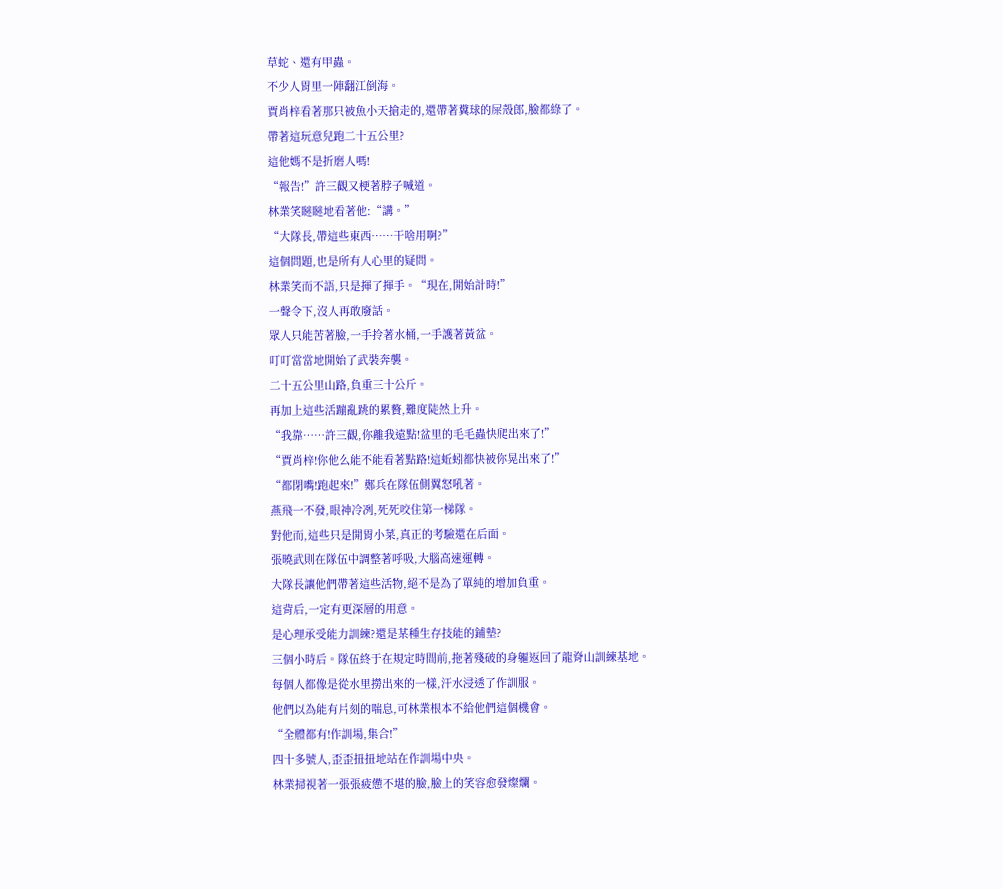草蛇、還有甲蟲。
不少人胃里一陣翻江倒海。
賈肖梓看著那只被魚小天搶走的,還帶著糞球的屎殼郎,臉都綠了。
帶著這玩意兒跑二十五公里?
這他媽不是折磨人嗎!
“報告!”許三觀又梗著脖子喊道。
林業笑瞇瞇地看著他:“講。”
“大隊長,帶這些東西……干啥用啊?”
這個問題,也是所有人心里的疑問。
林業笑而不語,只是揮了揮手。“現在,開始計時!”
一聲令下,沒人再敢廢話。
眾人只能苦著臉,一手拎著水桶,一手護著黃盆。
叮叮當當地開始了武裝奔襲。
二十五公里山路,負重三十公斤。
再加上這些活蹦亂跳的累贅,難度陡然上升。
“我靠……許三觀,你離我遠點!盆里的毛毛蟲快爬出來了!”
“賈肖梓!你他么能不能看著點路!這蚯蚓都快被你晃出來了!”
“都閉嘴!跑起來!”鄭兵在隊伍側翼怒吼著。
燕飛一不發,眼神冷冽,死死咬住第一梯隊。
對他而,這些只是開胃小菜,真正的考驗還在后面。
張曉武則在隊伍中調整著呼吸,大腦高速運轉。
大隊長讓他們帶著這些活物,絕不是為了單純的增加負重。
這背后,一定有更深層的用意。
是心理承受能力訓練?還是某種生存技能的鋪墊?
三個小時后。隊伍終于在規定時間前,拖著殘破的身軀返回了龍脊山訓練基地。
每個人都像是從水里撈出來的一樣,汗水浸透了作訓服。
他們以為能有片刻的喘息,可林業根本不給他們這個機會。
“全體都有!作訓場,集合!”
四十多號人,歪歪扭扭地站在作訓場中央。
林業掃視著一張張疲憊不堪的臉,臉上的笑容愈發燦爛。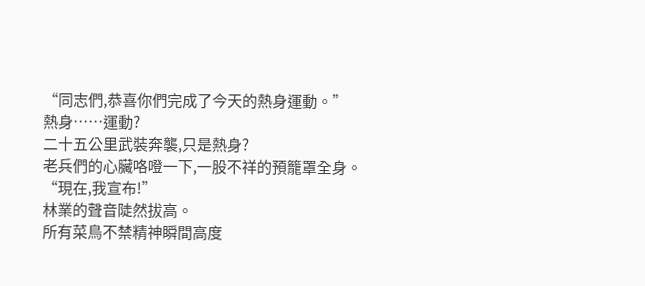“同志們,恭喜你們完成了今天的熱身運動。”
熱身……運動?
二十五公里武裝奔襲,只是熱身?
老兵們的心臟咯噔一下,一股不祥的預籠罩全身。
“現在,我宣布!”
林業的聲音陡然拔高。
所有菜鳥不禁精神瞬間高度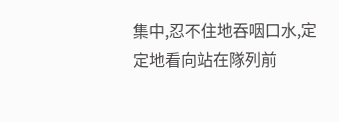集中,忍不住地吞咽口水,定定地看向站在隊列前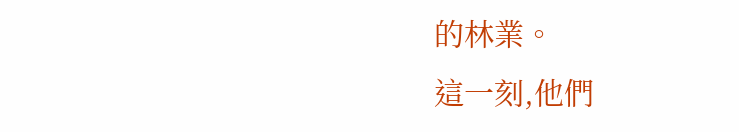的林業。
這一刻,他們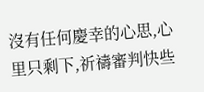沒有任何慶幸的心思,心里只剩下,祈禱審判快些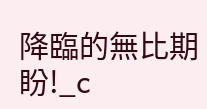降臨的無比期盼!_c